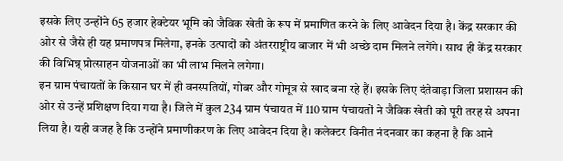इसके लिए उन्होंने 65 हजार हेक्टेयर भूमि को जैविक खेती के रूप में प्रमाणित करने के लिए आवेदन दिया है। केंद्र सरकार की ओर से जैसे ही यह प्रमाणपत्र मिलेगा, इनके उत्पादों को अंतरराष्ट्रीय बाजार में भी अच्छे दाम मिलने लगेंगे। साथ ही केंद्र सरकार की विभिन्न् प्रोत्साहन योजनाओं का भी लाभ मिलने लगेगा।
इन ग्राम पंचायतों के किसान घर में ही वनस्पतियों, गोबर और गोमूत्र से खाद बना रहे हैं। इसके लिए दंतेवाड़ा जिला प्रशासन की ओर से उन्हें प्रशिक्षण दिया गया है। जिले में कुल 234 ग्राम पंचायत में 110 ग्राम पंचायतों ने जैविक खेती को पूरी तरह से अपना लिया है। यही वजह है कि उन्होंने प्रमाणीकरण के लिए आवेदन दिया है। कलेक्टर विनीत नंदनवार का कहना है कि आने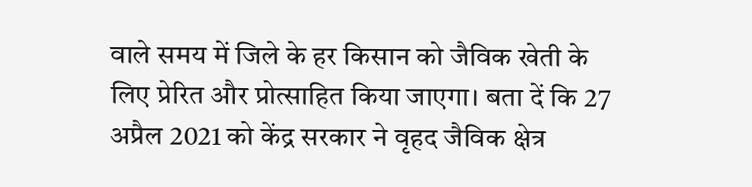वाले समय में जिले के हर किसान को जैविक खेती के लिए प्रेरित और प्रोत्साहित किया जाएगा। बता दें कि 27 अप्रैल 2021 को केंद्र सरकार ने वृहद जैविक क्षेत्र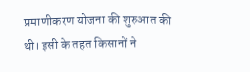प्रमाणीकरण योजना की शुरुआत की थी। इसी के तहत किसानों ने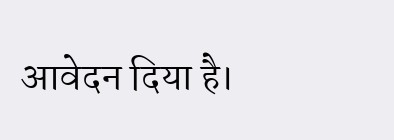आवेदन दिया है।